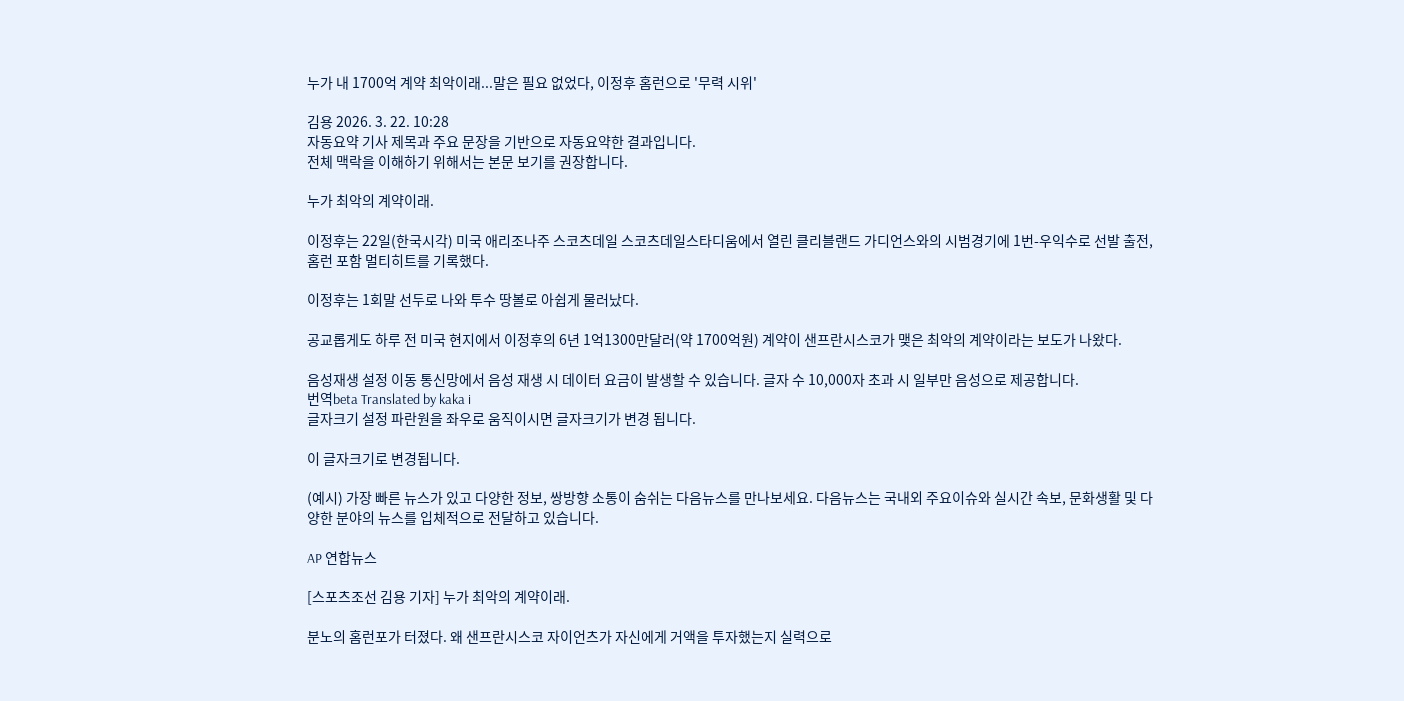누가 내 1700억 계약 최악이래...말은 필요 없었다, 이정후 홈런으로 '무력 시위'

김용 2026. 3. 22. 10:28
자동요약 기사 제목과 주요 문장을 기반으로 자동요약한 결과입니다.
전체 맥락을 이해하기 위해서는 본문 보기를 권장합니다.

누가 최악의 계약이래.

이정후는 22일(한국시각) 미국 애리조나주 스코츠데일 스코츠데일스타디움에서 열린 클리블랜드 가디언스와의 시범경기에 1번-우익수로 선발 출전, 홈런 포함 멀티히트를 기록했다.

이정후는 1회말 선두로 나와 투수 땅볼로 아쉽게 물러났다.

공교롭게도 하루 전 미국 현지에서 이정후의 6년 1억1300만달러(약 1700억원) 계약이 샌프란시스코가 맺은 최악의 계약이라는 보도가 나왔다.

음성재생 설정 이동 통신망에서 음성 재생 시 데이터 요금이 발생할 수 있습니다. 글자 수 10,000자 초과 시 일부만 음성으로 제공합니다.
번역beta Translated by kaka i
글자크기 설정 파란원을 좌우로 움직이시면 글자크기가 변경 됩니다.

이 글자크기로 변경됩니다.

(예시) 가장 빠른 뉴스가 있고 다양한 정보, 쌍방향 소통이 숨쉬는 다음뉴스를 만나보세요. 다음뉴스는 국내외 주요이슈와 실시간 속보, 문화생활 및 다양한 분야의 뉴스를 입체적으로 전달하고 있습니다.

AP 연합뉴스

[스포츠조선 김용 기자] 누가 최악의 계약이래.

분노의 홈런포가 터졌다. 왜 샌프란시스코 자이언츠가 자신에게 거액을 투자했는지 실력으로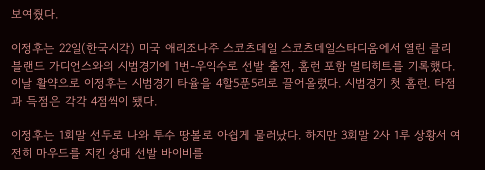보여줬다.

이정후는 22일(한국시각) 미국 애리조나주 스코츠데일 스코츠데일스타디움에서 열린 클리블랜드 가디언스와의 시범경기에 1번-우익수로 선발 출전, 홈런 포함 멀티히트를 기록했다. 이날 활약으로 이정후는 시범경기 타율을 4할5푼5리로 끌어올렸다. 시범경기 첫 홈런. 타점과 득점은 각각 4점씩이 됐다.

이정후는 1회말 선두로 나와 투수 땅볼로 아쉽게 물러났다. 하지만 3회말 2사 1루 상황서 여전히 마우드를 지킨 상대 선발 바이비를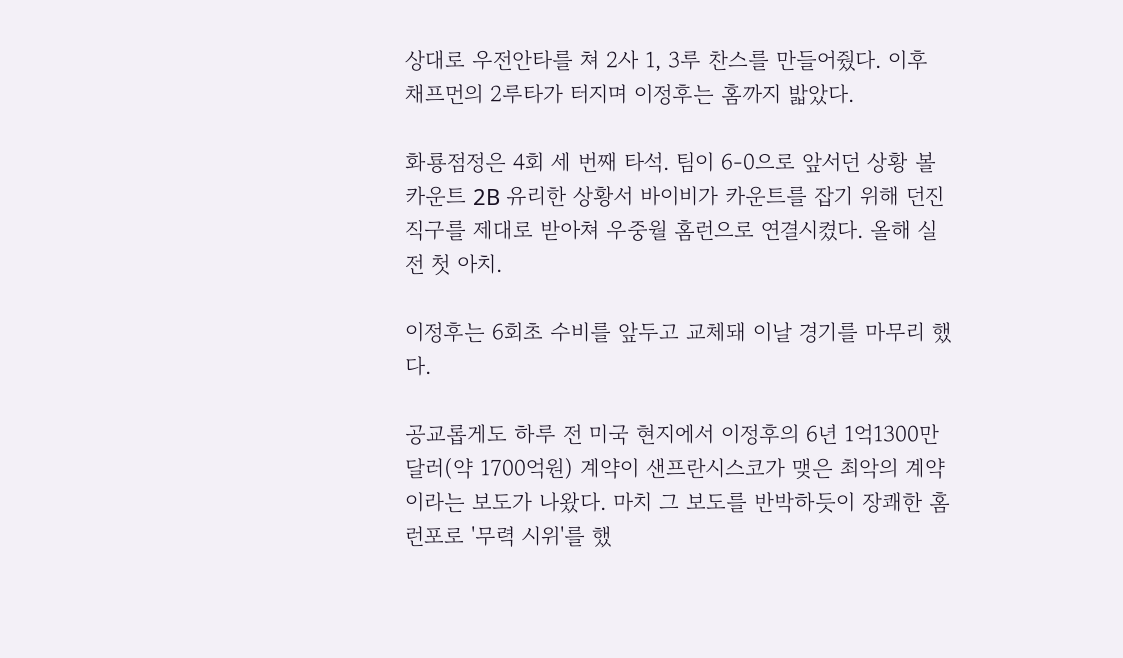상대로 우전안타를 쳐 2사 1, 3루 찬스를 만들어줬다. 이후 채프먼의 2루타가 터지며 이정후는 홈까지 밟았다.

화룡점정은 4회 세 번째 타석. 팀이 6-0으로 앞서던 상황 볼카운트 2B 유리한 상황서 바이비가 카운트를 잡기 위해 던진 직구를 제대로 받아쳐 우중월 홈런으로 연결시켰다. 올해 실전 첫 아치.

이정후는 6회초 수비를 앞두고 교체돼 이날 경기를 마무리 했다.

공교롭게도 하루 전 미국 현지에서 이정후의 6년 1억1300만달러(약 1700억원) 계약이 샌프란시스코가 맺은 최악의 계약이라는 보도가 나왔다. 마치 그 보도를 반박하듯이 장쾌한 홈런포로 '무력 시위'를 했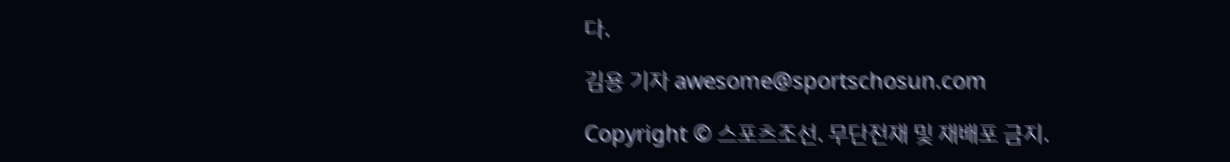다.

김용 기자 awesome@sportschosun.com

Copyright © 스포츠조선. 무단전재 및 재배포 금지.